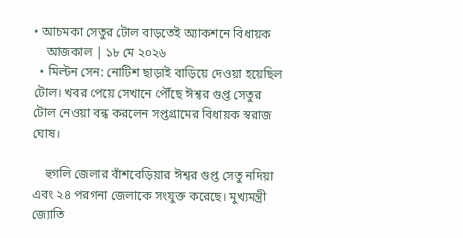• আচমকা সেতুর টোল বাড়তেই অ্যাকশনে বিধায়ক
    আজকাল | ১৮ মে ২০২৬
  • মিল্টন সেন: নোটিশ ছাড়াই বাড়িয়ে দেওয়া হয়েছিল টোল। খবর পেয়ে সেখানে পৌঁছে ঈশ্বর গুপ্ত সেতুর টোল নেওয়া বন্ধ করলেন সপ্তগ্রামের বিধায়ক স্বরাজ ঘোষ।

    হুগলি জেলার বাঁশবেড়িয়ার ঈশ্বর গুপ্ত সেতু নদিয়া এবং ২৪ পরগনা জেলাকে সংযুক্ত করেছে। মুখ্যমন্ত্রী জ্যোতি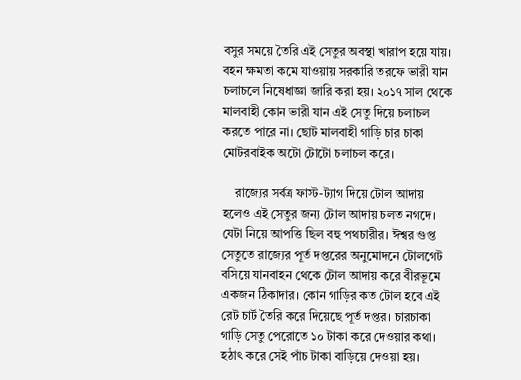বসুর সময়ে তৈরি এই সেতুর অবস্থা খারাপ হয়ে যায়। বহন ক্ষমতা কমে যাওয়ায় সরকারি তরফে ভারী যান চলাচলে নিষেধাজ্ঞা জারি করা হয়। ২০১৭ সাল থেকে মালবাহী কোন ভারী যান এই সেতু দিয়ে চলাচল করতে পারে না। ছোট মালবাহী গাড়ি চার চাকা মোটরবাইক অটো টোটো চলাচল করে।

    রাজ্যের সর্বত্র ফাস্ট-ট্যাগ দিয়ে টোল আদায় হলেও এই সেতুর জন্য টোল আদায় চলত নগদে। যেটা নিয়ে আপত্তি ছিল বহু পথচারীর। ঈশ্বর গুপ্ত সেতুতে রাজ্যের পূর্ত দপ্তরের অনুমোদনে টোলগেট বসিয়ে যানবাহন থেকে টোল আদায় করে বীরভূমে একজন ঠিকাদার। কোন গাড়ির কত টোল হবে এই রেট চার্ট তৈরি করে দিয়েছে পূর্ত দপ্তর। চারচাকা গাড়ি সেতু পেরোতে ১০ টাকা করে দেওয়ার কথা। হঠাৎ করে সেই পাঁচ টাকা বাড়িয়ে দেওয়া হয়।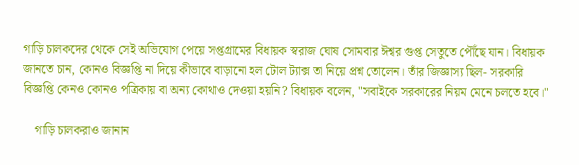গাড়ি চালকদের থেকে সেই অভিযোগ পেয়ে সপ্তগ্রামের বিধায়ক স্বরাজ ঘোষ সোমবার ঈশ্বর গুপ্ত সেতুতে পৌঁছে যান। বিধায়ক জানতে চান, কোনও বিজ্ঞপ্তি না দিয়ে কীভাবে বাড়ানো হল টোল ট্যাক্স তা নিয়ে প্রশ্ন তোলেন। তাঁর জিজ্ঞাস্য ছিল- সরকারি বিজ্ঞপ্তি কেনও কোনও পত্রিকায় বা অন্য কোথাও দেওয়া হয়নি? বিধায়ক বলেন, "সবাইকে সরকারের নিয়ম মেনে চলতে হবে।"

    গাড়ি চালকরাও জানান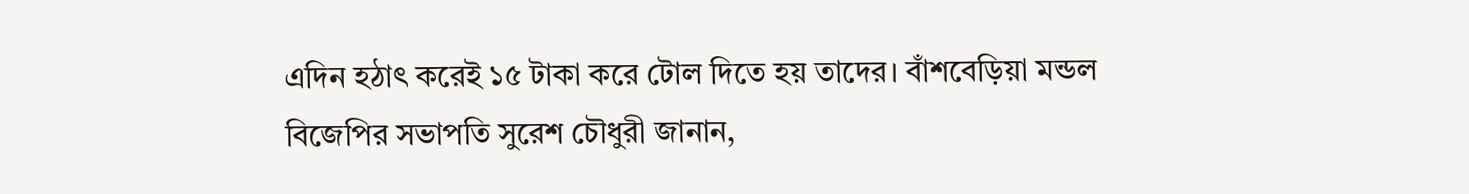এদিন হঠাৎ করেই ১৫ টাকা করে টোল দিতে হয় তাদের। বাঁশবেড়িয়া মন্ডল বিজেপির সভাপতি সুরেশ চৌধুরী জানান,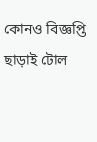কোনও বিজ্ঞপ্তি ছাড়াই টোল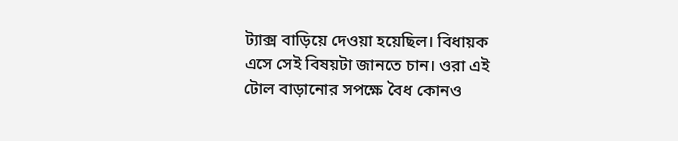ট্যাক্স বাড়িয়ে দেওয়া হয়েছিল। বিধায়ক এসে সেই বিষয়টা জানতে চান। ওরা এই টোল বাড়ানোর সপক্ষে বৈধ কোনও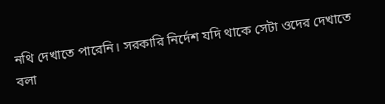নথি দেখাতে পারেনি। সরকারি নির্দেশ যদি থাকে সেটা ওদের দেখাতে বলা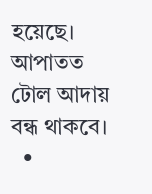হয়েছে। আপাতত টোল আদায় বন্ধ থাকবে।
  •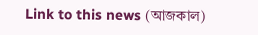Link to this news (আজকাল)